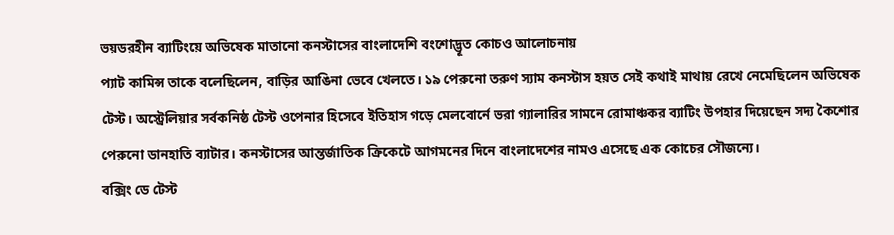ভয়ডরহীন ব্যাটিংয়ে অভিষেক মাতানো কনস্টাসের বাংলাদেশি বংশোদ্ভূত কোচও আলোচনায়
প্যাট কামিন্স তাকে বলেছিলেন, বাড়ির আঙিনা ভেবে খেলতে। ১৯ পেরুনো তরুণ স্যাম কনস্টাস হয়ত সেই কথাই মাথায় রেখে নেমেছিলেন অভিষেক টেস্ট। অস্ট্রেলিয়ার সর্বকনিষ্ঠ টেস্ট ওপেনার হিসেবে ইতিহাস গড়ে মেলবোর্নে ভরা গ্যালারির সামনে রোমাঞ্চকর ব্যাটিং উপহার দিয়েছেন সদ্য কৈশোর পেরুনো ডানহাতি ব্যাটার। কনস্টাসের আন্তর্জাতিক ক্রিকেটে আগমনের দিনে বাংলাদেশের নামও এসেছে এক কোচের সৌজন্যে।
বক্সিং ডে টেস্ট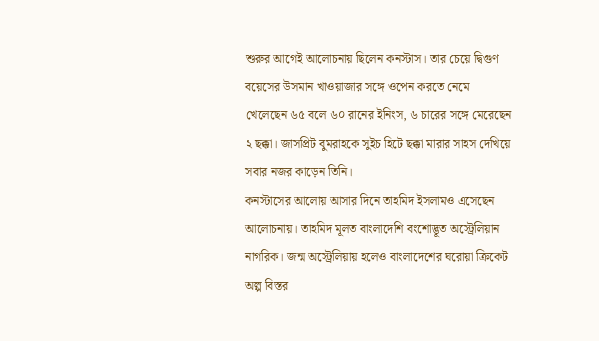শুরুর আগেই আলোচনায় ছিলেন কনস্টাস। তার চেয়ে দ্বিগুণ বয়েসের উসমান খাওয়াজার সঙ্গে ওপেন করতে নেমে খেলেছেন ৬৫ বলে ৬০ রানের ইনিংস, ৬ চারের সঙ্গে মেরেছেন ২ ছক্কা। জাসপ্রিট বুমরাহকে সুইচ হিটে ছক্কা মারার সাহস দেখিয়ে সবার নজর কাড়েন তিনি।
কনস্টাসের আলোয় আসার দিনে তাহমিদ ইসলামও এসেছেন আলোচনায়। তাহমিদ মূলত বাংলাদেশি বংশোদ্ভূত অস্ট্রেলিয়ান নাগরিক। জন্ম অস্ট্রেলিয়ায় হলেও বাংলাদেশের ঘরোয়া ক্রিকেট অল্প বিস্তর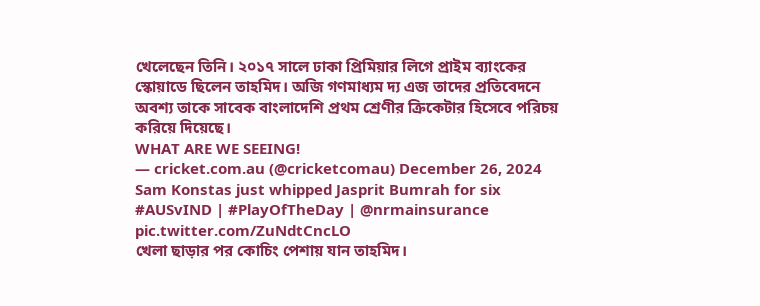খেলেছেন তিনি। ২০১৭ সালে ঢাকা প্রিমিয়ার লিগে প্রাইম ব্যাংকের স্কোয়াডে ছিলেন তাহমিদ। অজি গণমাধ্যম দ্য এজ তাদের প্রতিবেদনে অবশ্য তাকে সাবেক বাংলাদেশি প্রথম শ্রেণীর ক্রিকেটার হিসেবে পরিচয় করিয়ে দিয়েছে।
WHAT ARE WE SEEING!
— cricket.com.au (@cricketcomau) December 26, 2024
Sam Konstas just whipped Jasprit Bumrah for six #AUSvIND | #PlayOfTheDay | @nrmainsurance pic.twitter.com/ZuNdtCncLO
খেলা ছাড়ার পর কোচিং পেশায় যান তাহমিদ।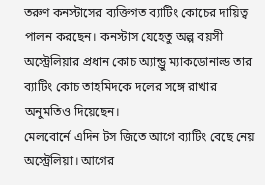তরুণ কনস্টাসের ব্যক্তিগত ব্যাটিং কোচের দায়িত্ব পালন করছেন। কনস্টাস যেহেতু অল্প বয়সী অস্ট্রেলিয়ার প্রধান কোচ অ্যান্ড্রু ম্যাকডোনাল্ড তার ব্যাটিং কোচ তাহমিদকে দলের সঙ্গে রাখার অনুমতিও দিয়েছেন।
মেলবোর্নে এদিন টস জিতে আগে ব্যাটিং বেছে নেয় অস্ট্রেলিয়া। আগের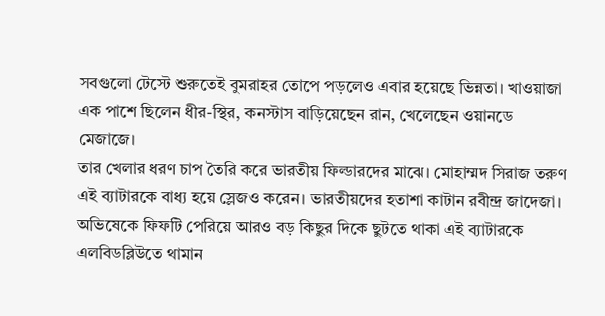সবগুলো টেস্টে শুরুতেই বুমরাহর তোপে পড়লেও এবার হয়েছে ভিন্নতা। খাওয়াজা এক পাশে ছিলেন ধীর-স্থির, কনস্টাস বাড়িয়েছেন রান, খেলেছেন ওয়ানডে মেজাজে।
তার খেলার ধরণ চাপ তৈরি করে ভারতীয় ফিল্ডারদের মাঝে। মোহাম্মদ সিরাজ তরুণ এই ব্যাটারকে বাধ্য হয়ে স্লেজও করেন। ভারতীয়দের হতাশা কাটান রবীন্দ্র জাদেজা। অভিষেকে ফিফটি পেরিয়ে আরও বড় কিছুর দিকে ছুটতে থাকা এই ব্যাটারকে এলবিডব্লিউতে থামান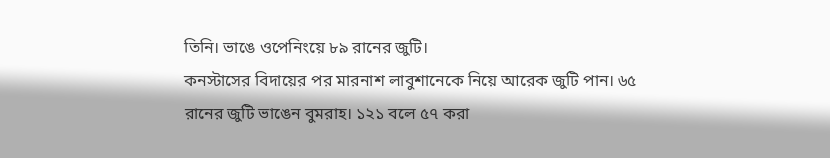তিনি। ভাঙে ওপেনিংয়ে ৮৯ রানের জুটি।
কনস্টাসের বিদায়ের পর মারনাশ লাবুশানেকে নিয়ে আরেক জুটি পান। ৬৫ রানের জুটি ভাঙেন বুমরাহ। ১২১ বলে ৫৭ করা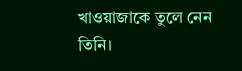খাওয়াজাকে তুলে নেন তিনি।